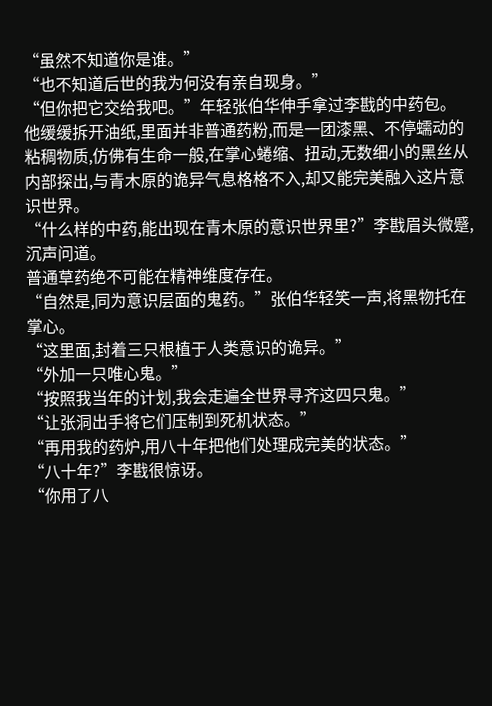“虽然不知道你是谁。”
“也不知道后世的我为何没有亲自现身。”
“但你把它交给我吧。”年轻张伯华伸手拿过李戡的中药包。
他缓缓拆开油纸,里面并非普通药粉,而是一团漆黑、不停蠕动的粘稠物质,仿佛有生命一般,在掌心蜷缩、扭动,无数细小的黑丝从内部探出,与青木原的诡异气息格格不入,却又能完美融入这片意识世界。
“什么样的中药,能出现在青木原的意识世界里?”李戡眉头微蹙,沉声问道。
普通草药绝不可能在精神维度存在。
“自然是,同为意识层面的鬼药。”张伯华轻笑一声,将黑物托在掌心。
“这里面,封着三只根植于人类意识的诡异。”
“外加一只唯心鬼。”
“按照我当年的计划,我会走遍全世界寻齐这四只鬼。”
“让张洞出手将它们压制到死机状态。”
“再用我的药炉,用八十年把他们处理成完美的状态。”
“八十年?”李戡很惊讶。
“你用了八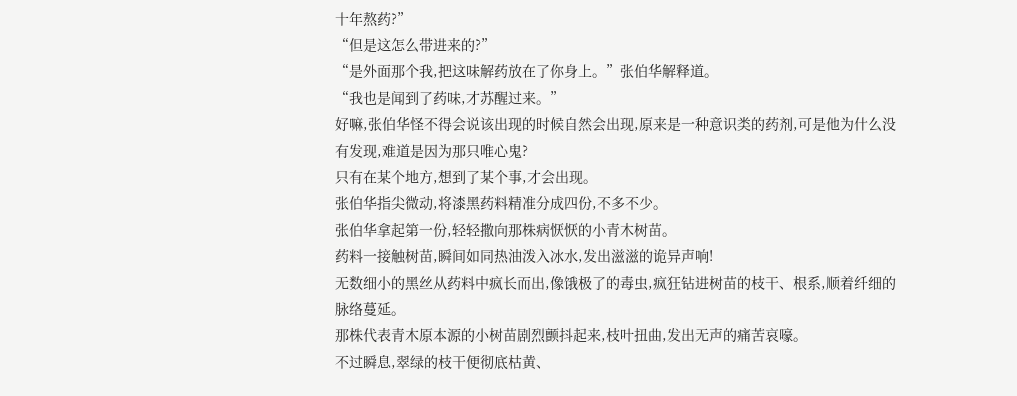十年熬药?”
“但是这怎么带进来的?”
“是外面那个我,把这味解药放在了你身上。”张伯华解释道。
“我也是闻到了药味,才苏醒过来。”
好嘛,张伯华怪不得会说该出现的时候自然会出现,原来是一种意识类的药剂,可是他为什么没有发现,难道是因为那只唯心鬼?
只有在某个地方,想到了某个事,才会出现。
张伯华指尖微动,将漆黑药料精准分成四份,不多不少。
张伯华拿起第一份,轻轻撒向那株病恹恹的小青木树苗。
药料一接触树苗,瞬间如同热油泼入冰水,发出滋滋的诡异声响!
无数细小的黑丝从药料中疯长而出,像饿极了的毒虫,疯狂钻进树苗的枝干、根系,顺着纤细的脉络蔓延。
那株代表青木原本源的小树苗剧烈颤抖起来,枝叶扭曲,发出无声的痛苦哀嚎。
不过瞬息,翠绿的枝干便彻底枯黄、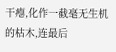干瘪,化作一截毫无生机的枯木,连最后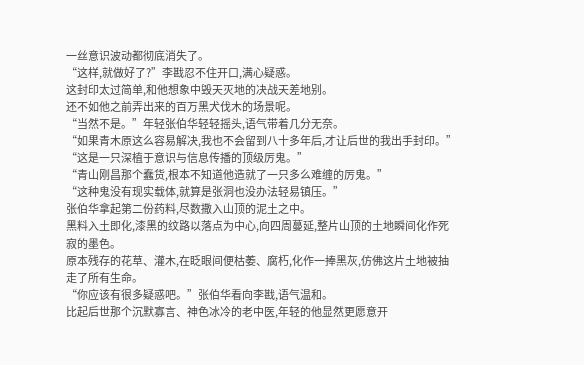一丝意识波动都彻底消失了。
“这样,就做好了?”李戡忍不住开口,满心疑惑。
这封印太过简单,和他想象中毁天灭地的决战天差地别。
还不如他之前弄出来的百万黑犬伐木的场景呢。
“当然不是。”年轻张伯华轻轻摇头,语气带着几分无奈。
“如果青木原这么容易解决,我也不会留到八十多年后,才让后世的我出手封印。”
“这是一只深植于意识与信息传播的顶级厉鬼。”
“青山刚昌那个蠢货,根本不知道他造就了一只多么难缠的厉鬼。”
“这种鬼没有现实载体,就算是张洞也没办法轻易镇压。”
张伯华拿起第二份药料,尽数撒入山顶的泥土之中。
黑料入土即化,漆黑的纹路以落点为中心,向四周蔓延,整片山顶的土地瞬间化作死寂的墨色。
原本残存的花草、灌木,在眨眼间便枯萎、腐朽,化作一捧黑灰,仿佛这片土地被抽走了所有生命。
“你应该有很多疑惑吧。”张伯华看向李戡,语气温和。
比起后世那个沉默寡言、神色冰冷的老中医,年轻的他显然更愿意开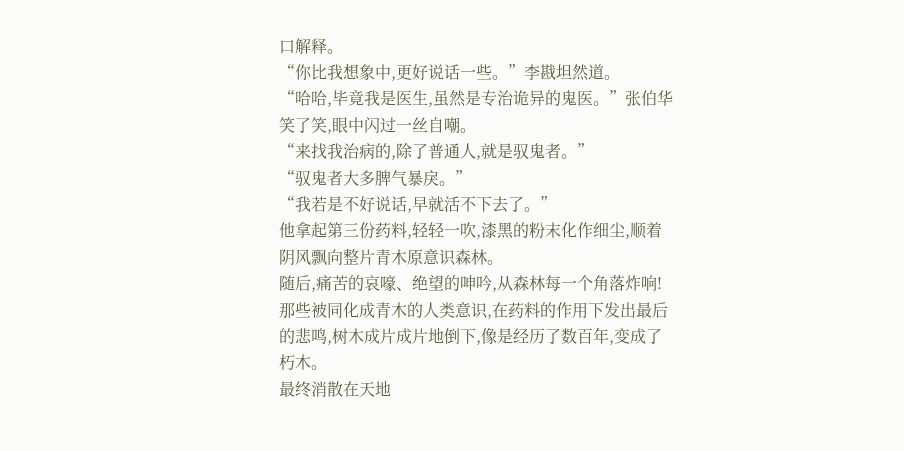口解释。
“你比我想象中,更好说话一些。”李戡坦然道。
“哈哈,毕竟我是医生,虽然是专治诡异的鬼医。”张伯华笑了笑,眼中闪过一丝自嘲。
“来找我治病的,除了普通人,就是驭鬼者。”
“驭鬼者大多脾气暴戾。”
“我若是不好说话,早就活不下去了。”
他拿起第三份药料,轻轻一吹,漆黑的粉末化作细尘,顺着阴风飘向整片青木原意识森林。
随后,痛苦的哀嚎、绝望的呻吟,从森林每一个角落炸响!
那些被同化成青木的人类意识,在药料的作用下发出最后的悲鸣,树木成片成片地倒下,像是经历了数百年,变成了朽木。
最终消散在天地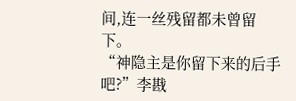间,连一丝残留都未曾留下。
“神隐主是你留下来的后手吧?”李戡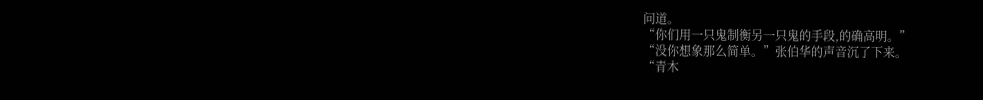问道。
“你们用一只鬼制衡另一只鬼的手段,的确高明。”
“没你想象那么简单。”张伯华的声音沉了下来。
“青木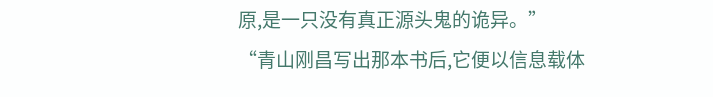原,是一只没有真正源头鬼的诡异。”
“青山刚昌写出那本书后,它便以信息载体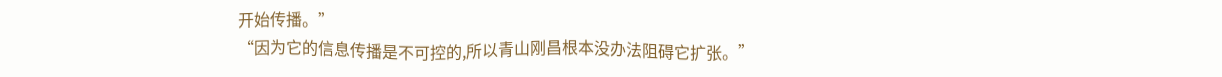开始传播。”
“因为它的信息传播是不可控的,所以青山刚昌根本没办法阻碍它扩张。”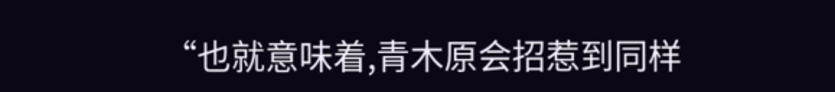“也就意味着,青木原会招惹到同样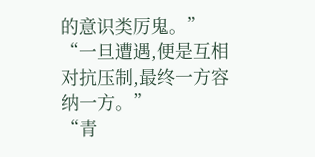的意识类厉鬼。”
“一旦遭遇,便是互相对抗压制,最终一方容纳一方。”
“青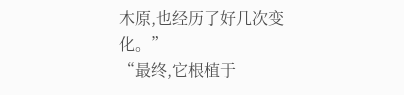木原,也经历了好几次变化。”
“最终,它根植于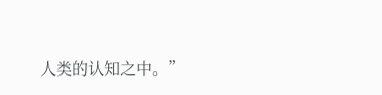人类的认知之中。”